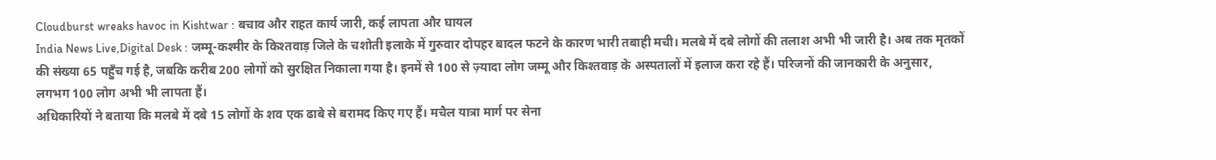Cloudburst wreaks havoc in Kishtwar : बचाव और राहत कार्य जारी, कई लापता और घायल
India News Live,Digital Desk : जम्मू-कश्मीर के किश्तवाड़ जिले के चशोती इलाके में गुरुवार दोपहर बादल फटने के कारण भारी तबाही मची। मलबे में दबे लोगों की तलाश अभी भी जारी है। अब तक मृतकों की संख्या 65 पहुँच गई है, जबकि करीब 200 लोगों को सुरक्षित निकाला गया है। इनमें से 100 से ज़्यादा लोग जम्मू और किश्तवाड़ के अस्पतालों में इलाज करा रहे हैं। परिजनों की जानकारी के अनुसार, लगभग 100 लोग अभी भी लापता हैं।
अधिकारियों ने बताया कि मलबे में दबे 15 लोगों के शव एक ढाबे से बरामद किए गए हैं। मचैल यात्रा मार्ग पर सेना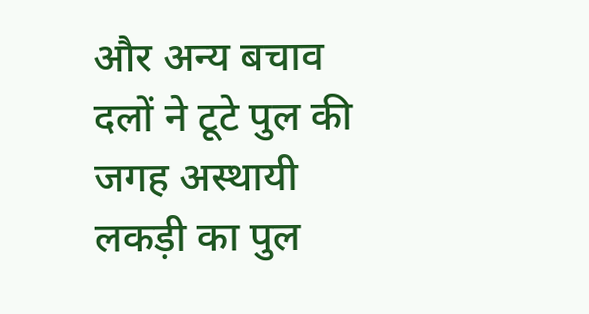और अन्य बचाव दलों ने टूटे पुल की जगह अस्थायी लकड़ी का पुल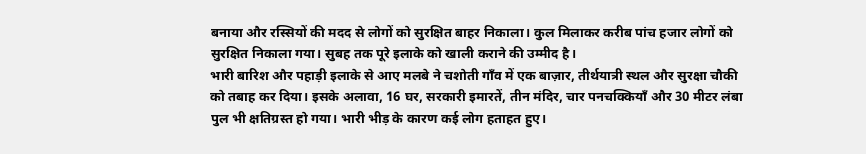बनाया और रस्सियों की मदद से लोगों को सुरक्षित बाहर निकाला। कुल मिलाकर करीब पांच हजार लोगों को सुरक्षित निकाला गया। सुबह तक पूरे इलाके को खाली कराने की उम्मीद है।
भारी बारिश और पहाड़ी इलाके से आए मलबे ने चशोती गाँव में एक बाज़ार, तीर्थयात्री स्थल और सुरक्षा चौकी को तबाह कर दिया। इसके अलावा, 16 घर, सरकारी इमारतें, तीन मंदिर, चार पनचक्कियाँ और 30 मीटर लंबा पुल भी क्षतिग्रस्त हो गया। भारी भीड़ के कारण कई लोग हताहत हुए।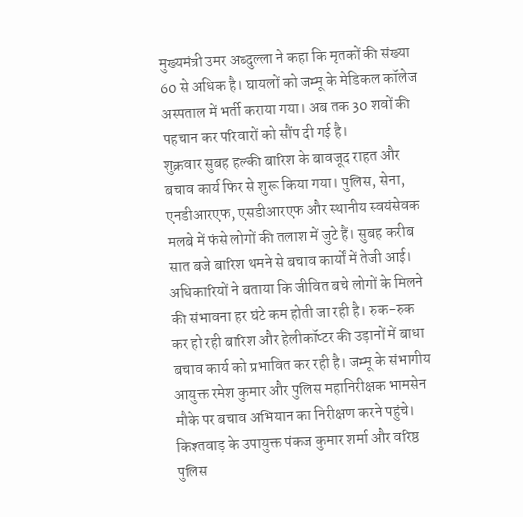मुख्यमंत्री उमर अब्दुल्ला ने कहा कि मृतकों की संख्या 60 से अधिक है। घायलों को जम्मू के मेडिकल कॉलेज अस्पताल में भर्ती कराया गया। अब तक 30 शवों की पहचान कर परिवारों को सौंप दी गई है।
शुक्रवार सुबह हल्की बारिश के बावजूद राहत और बचाव कार्य फिर से शुरू किया गया। पुलिस, सेना, एनडीआरएफ, एसडीआरएफ और स्थानीय स्वयंसेवक मलबे में फंसे लोगों की तलाश में जुटे हैं। सुबह करीब सात बजे बारिश थमने से बचाव कार्यों में तेजी आई।
अधिकारियों ने बताया कि जीवित बचे लोगों के मिलने की संभावना हर घंटे कम होती जा रही है। रुक-रुक कर हो रही बारिश और हेलीकॉप्टर की उड़ानों में बाधा बचाव कार्य को प्रभावित कर रही है। जम्मू के संभागीय आयुक्त रमेश कुमार और पुलिस महानिरीक्षक भामसेन मौके पर बचाव अभियान का निरीक्षण करने पहुंचे।
किश्तवाड़ के उपायुक्त पंकज कुमार शर्मा और वरिष्ठ पुलिस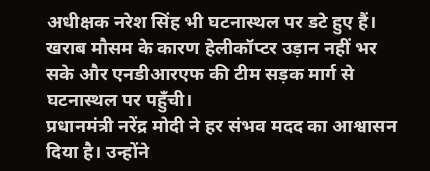अधीक्षक नरेश सिंह भी घटनास्थल पर डटे हुए हैं। खराब मौसम के कारण हेलीकॉप्टर उड़ान नहीं भर सके और एनडीआरएफ की टीम सड़क मार्ग से घटनास्थल पर पहुँची।
प्रधानमंत्री नरेंद्र मोदी ने हर संभव मदद का आश्वासन दिया है। उन्होंने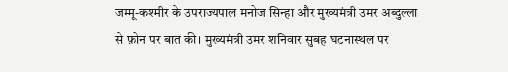जम्मू-कश्मीर के उपराज्यपाल मनोज सिन्हा और मुख्यमंत्री उमर अब्दुल्ला से फ़ोन पर बात की। मुख्यमंत्री उमर शनिवार सुबह घटनास्थल पर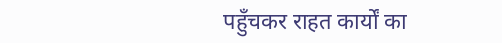पहुँचकर राहत कार्यों का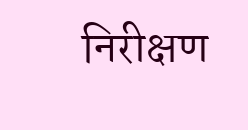निरीक्षण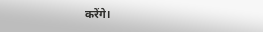करेंगे।